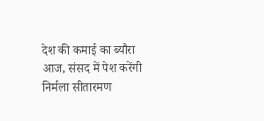देश की कमाई का ब्यौरा आज, संसद में पेश करेंगी निर्मला सीतारमण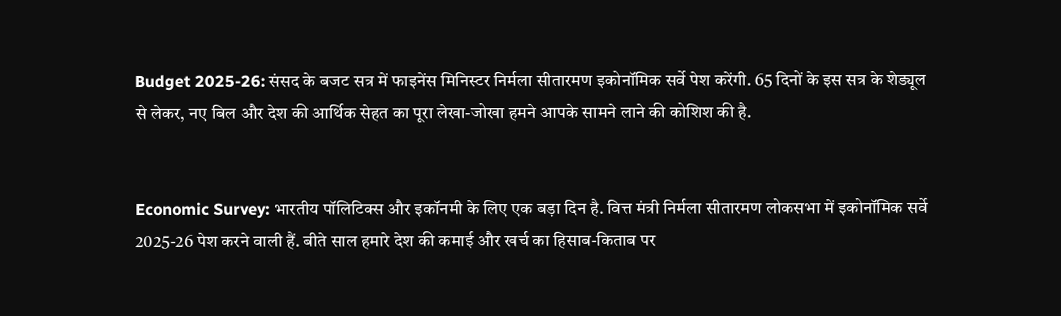Budget 2025-26: संसद के बजट सत्र में फाइनेंस मिनिस्टर निर्मला सीतारमण इकोनॉमिक सर्वे पेश करेंगी. 65 दिनों के इस सत्र के शेड्यूल से लेकर, नए बिल और देश की आर्थिक सेहत का पूरा लेखा-जोखा हमने आपके सामने लाने की कोशिश की है.


Economic Survey: भारतीय पॉलिटिक्स और इकॉनमी के लिए एक बड़ा दिन है. वित्त मंत्री निर्मला सीतारमण लोकसभा में इकोनॉमिक सर्वे 2025-26 पेश करने वाली हैं. बीते साल हमारे देश की कमाई और खर्च का हिसाब-किताब पर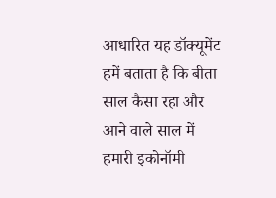आधारित यह डॉक्यूमेंट हमें बताता है कि बीता साल कैसा रहा और आने वाले साल में हमारी इकोनॉमी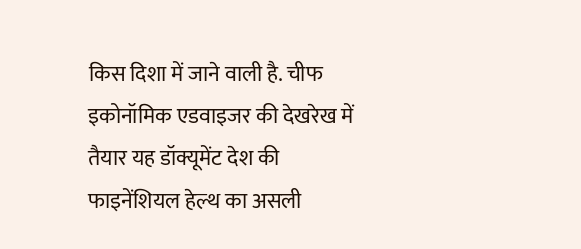किस दिशा में जाने वाली है. चीफ इकोनॉमिक एडवाइजर की देखरेख में तैयार यह डॉक्यूमेंट देश की फाइनेंशियल हेल्थ का असली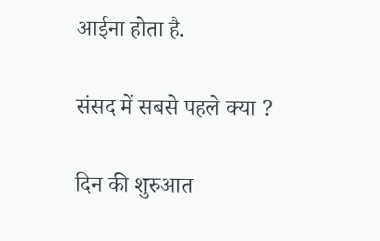आईना होता है.

संसद में सबसे पहले क्या ?

दिन की शुरुआत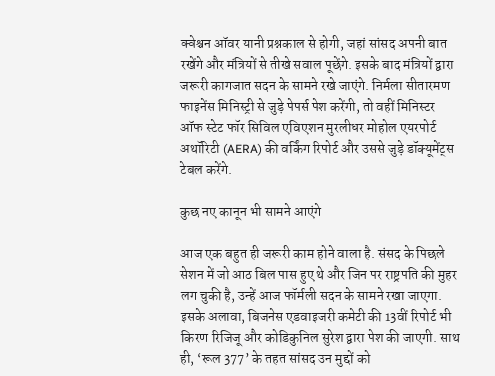क्वेश्चन ऑवर यानी प्रश्नकाल से होगी, जहां सांसद अपनी बात रखेंगे और मंत्रियों से तीखे सवाल पूछेंगे. इसके बाद मंत्रियों द्वारा जरूरी कागजात सदन के सामने रखे जाएंगे. निर्मला सीतारमण फाइनेंस मिनिस्ट्री से जुड़े पेपर्स पेश करेंगी, तो वहीं मिनिस्टर ऑफ स्टेट फॉर सिविल एविएशन मुरलीधर मोहोल एयरपोर्ट अथॉरिटी (AERA) की वर्किंग रिपोर्ट और उससे जुड़े डॉक्यूमेंट्स टेबल करेंगे.

कुछ नए कानून भी सामने आएंगे

आज एक बहुत ही जरूरी काम होने वाला है. संसद के पिछले सेशन में जो आठ बिल पास हुए थे और जिन पर राष्ट्रपति की मुहर लग चुकी है, उन्हें आज फॉर्मली सदन के सामने रखा जाएगा. इसके अलावा, बिजनेस एडवाइजरी कमेटी की 13वीं रिपोर्ट भी किरण रिजिजू और कोडिकुनिल सुरेश द्वारा पेश की जाएगी. साथ ही, ‘रूल 377’ के तहत सांसद उन मुद्दों को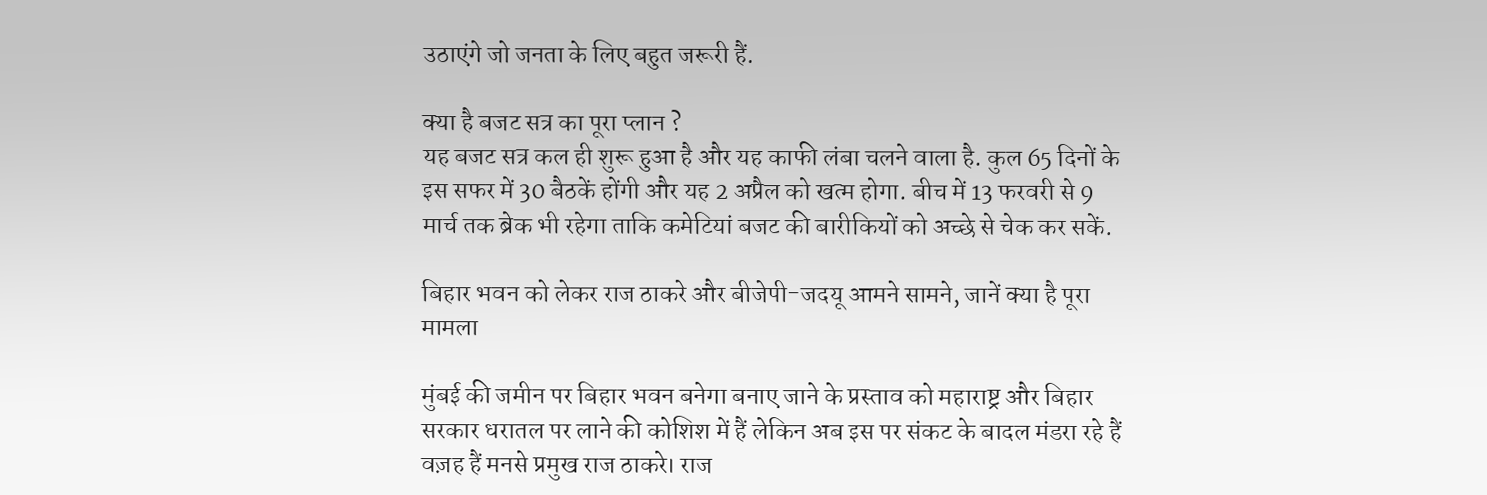उठाएंगे जो जनता के लिए बहुत जरूरी हैं.

क्या है बजट सत्र का पूरा प्लान ?
यह बजट सत्र कल ही शुरू हुआ है और यह काफी लंबा चलने वाला है. कुल 65 दिनों के इस सफर में 30 बैठकें होंगी और यह 2 अप्रैल को खत्म होगा. बीच में 13 फरवरी से 9 मार्च तक ब्रेक भी रहेगा ताकि कमेटियां बजट की बारीकियों को अच्छे से चेक कर सकें.

बिहार भवन को लेकर राज ठाकरे और बीजेपी-जदयू आमने सामने, जानें क्या है पूरा मामला

मुंबई की जमीन पर बिहार भवन बनेगा बनाए जाने के प्रस्ताव को महाराष्ट्र और बिहार सरकार धरातल पर लाने की कोशिश में हैं लेकिन अब इस पर संकट के बादल मंडरा रहे हैं वज़ह हैं मनसे प्रमुख राज ठाकरे। राज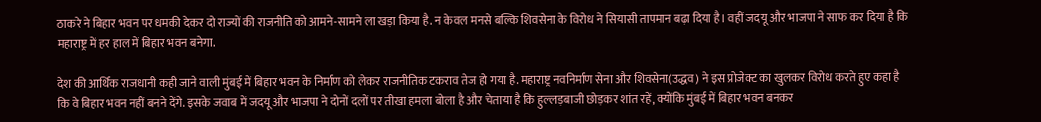ठाकरे ने बिहार भवन पर धमकी देकर दो राज्यों की राजनीति को आमने-सामने ला खड़ा किया है. न केवल मनसे बल्कि शिवसेना के विरोध ने सियासी तापमान बढ़ा दिया है। वहीं जदयू और भाजपा ने साफ कर दिया है कि महाराष्ट्र में हर हाल में बिहार भवन बनेगा.

देश की आर्थिक राजधानी कही जाने वाली मुंबई में बिहार भवन के निर्माण को लेकर राजनीतिक टकराव तेज हो गया है. महाराष्ट्र नवनिर्माण सेना और शिवसेना(उद्धव) ने इस प्रोजेक्ट का खुलकर विरोध करते हुए कहा है कि वे बिहार भवन नहीं बनने देंगे. इसके जवाब में जदयू और भाजपा ने दोनों दलों पर तीखा हमला बोला है और चेताया है कि हुल्लड़बाजी छोड़कर शांत रहें, क्योंकि मुंबई में बिहार भवन बनकर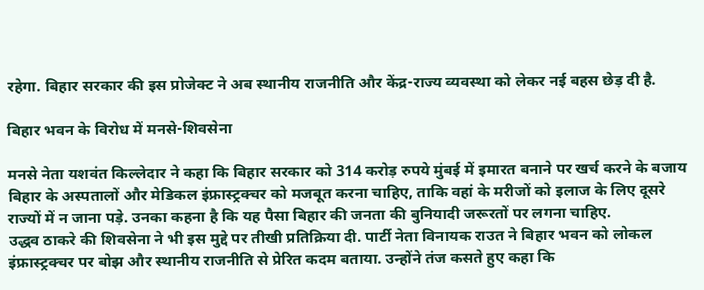रहेगा. बिहार सरकार की इस प्रोजेक्ट ने अब स्थानीय राजनीति और केंद्र-राज्य व्यवस्था को लेकर नई बहस छेड़ दी है.

बिहार भवन के विरोध में मनसे-शिवसेना

मनसे नेता यशवंत किल्लेदार ने कहा कि बिहार सरकार को 314 करोड़ रुपये मुंबई में इमारत बनाने पर खर्च करने के बजाय बिहार के अस्पतालों और मेडिकल इंफ्रास्ट्रक्चर को मजबूत करना चाहिए, ताकि वहां के मरीजों को इलाज के लिए दूसरे राज्यों में न जाना पड़े. उनका कहना है कि यह पैसा बिहार की जनता की बुनियादी जरूरतों पर लगना चाहिए.
उद्धव ठाकरे की शिवसेना ने भी इस मुद्दे पर तीखी प्रतिक्रिया दी. पार्टी नेता विनायक राउत ने बिहार भवन को लोकल इंफ्रास्ट्रक्चर पर बोझ और स्थानीय राजनीति से प्रेरित कदम बताया. उन्होंने तंज कसते हुए कहा कि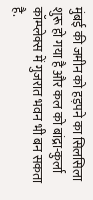मुंबई की जमीन को हड़पने का सिलसिला शुरू हो गया है और कल को बांद्रा-कुर्ला कॉम्प्लेक्स में गुजरात भवन भी बन सकता है.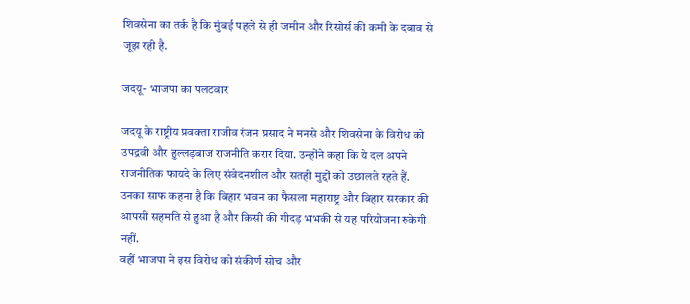शिवसेना का तर्क है कि मुंबई पहले से ही जमीन और रिसोर्स की कमी के दबाव से जूझ रही है.

जदयू- भाजपा का पलटवार

जदयू के राष्ट्रीय प्रवक्ता राजीव रंजन प्रसाद ने मनसे और शिवसेना के विरोध को उपद्रवी और हुल्लड़बाज राजनीति करार दिया. उन्होंने कहा कि ये दल अपने राजनीतिक फायदे के लिए संवेदनशील और सतही मुद्दों को उछालते रहते हैं.
उनका साफ कहना है कि बिहार भवन का फैसला महाराष्ट्र और बिहार सरकार की आपसी सहमति से हुआ है और किसी की गीदड़ भभकी से यह परियोजना रुकेगी नहीं.
वहीं भाजपा ने इस विरोध को संकीर्ण सोच और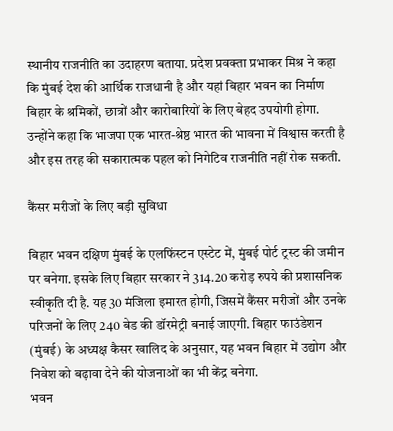स्थानीय राजनीति का उदाहरण बताया. प्रदेश प्रवक्ता प्रभाकर मिश्र ने कहा कि मुंबई देश की आर्थिक राजधानी है और यहां बिहार भवन का निर्माण बिहार के श्रमिकों, छात्रों और कारोबारियों के लिए बेहद उपयोगी होगा.
उन्होंने कहा कि भाजपा एक भारत-श्रेष्ठ भारत की भावना में विश्वास करती है और इस तरह की सकारात्मक पहल को निगेटिव राजनीति नहीं रोक सकती.

कैंसर मरीजों के लिए बड़ी सुविधा

बिहार भवन दक्षिण मुंबई के एलफिंस्टन एस्टेट में, मुंबई पोर्ट ट्रस्ट की जमीन पर बनेगा. इसके लिए बिहार सरकार ने 314.20 करोड़ रुपये की प्रशासनिक स्वीकृति दी है. यह 30 मंजिला इमारत होगी, जिसमें कैंसर मरीजों और उनके परिजनों के लिए 240 बेड की डॉरमेट्री बनाई जाएगी. बिहार फाउंडेशन (मुंबई) के अध्यक्ष कैसर खालिद के अनुसार, यह भवन बिहार में उद्योग और निवेश को बढ़ावा देने की योजनाओं का भी केंद्र बनेगा.
भवन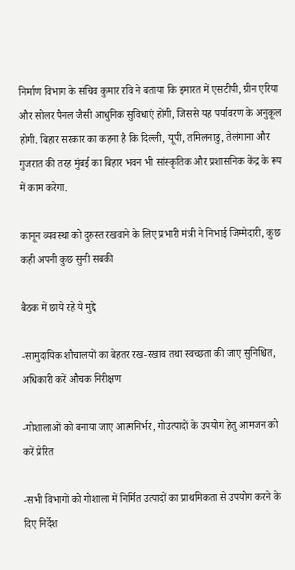निर्माण विभाग के सचिव कुमार रवि ने बताया कि इमारत में एसटीपी, ग्रीन एरिया और सोलर पैनल जैसी आधुनिक सुविधाएं होंगी, जिससे यह पर्यावरण के अनुकूल होगी. बिहार सरकार का कहना है कि दिल्ली, यूपी, तमिलनाडु, तेलंगाना और गुजरात की तरह मुंबई का बिहार भवन भी सांस्कृतिक और प्रशासनिक केंद्र के रूप में काम करेगा.

कानून व्यवस्था को दुरुस्त रखवाने के लिए प्रभारी मंत्री ने निभाई जिम्मेदारी, कुछ कही अपनी कुछ सुनी सबकी

बैठक में छाये रहे ये मुद्दे

-सामुदायिक शौचालयों का बेहतर रख-रखाव तथा स्वच्छता की जाए सुनिश्चित, अधिकारी करें औचक निरीक्षण

-गोशालाओं को बनाया जाए आत्मनिर्भर, गोउत्पादों के उपयोग हेतु आमजन को करें प्रेरित

-सभी विभागों को गोशाला में निर्मित उत्पादों का प्राथमिकता से उपयोग करने के दिए निर्देश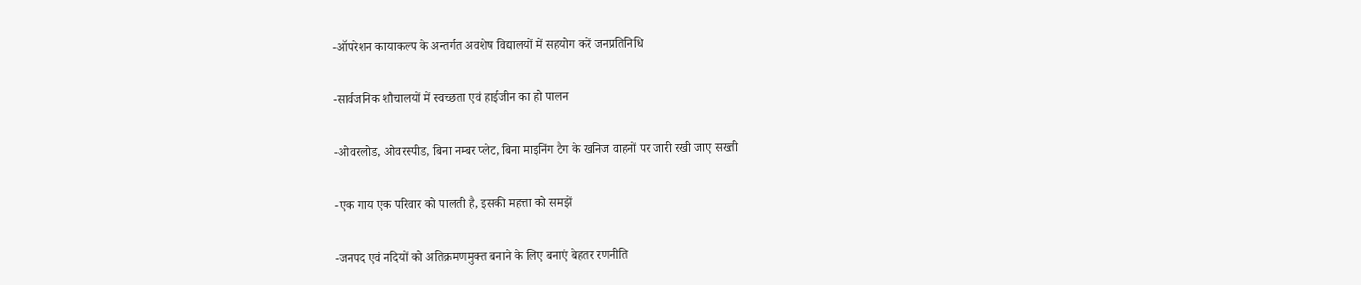-ऑपरेशन कायाकल्प के अन्तर्गत अवशेष विद्यालयों में सहयोग करें जनप्रतिनिधि

-सार्वजनिक शौचालयों में स्वच्छता एवं हाईजीन का हो पालन

-ओवरलोड, ओवरस्पीड, बिना नम्बर प्लेट, बिना माइनिंग टैग के खनिज वाहनों पर जारी रखी जाए सख्ती

-एक गाय एक परिवार को पालती है, इसकी महत्ता को समझें

-जनपद एवं नदियों को अतिक्रमणमुक्त बनाने के लिए बनाएं बेहतर रणनीति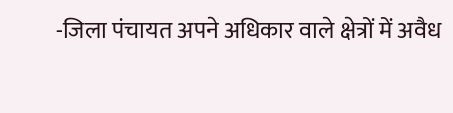-जिला पंचायत अपने अधिकार वाले क्षेत्रों में अवैध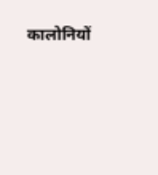कालोनियों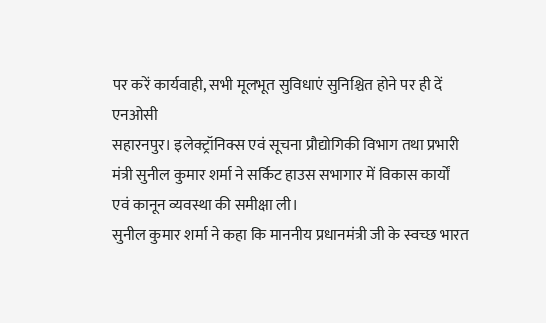पर करें कार्यवाही, सभी मूलभूत सुविधाएं सुनिश्चित होने पर ही दें एनओसी
सहारनपुर। इलेक्ट्रॉनिक्स एवं सूचना प्रौद्योगिकी विभाग तथा प्रभारी मंत्री सुनील कुमार शर्मा ने सर्किट हाउस सभागार में विकास कार्यों एवं कानून व्यवस्था की समीक्षा ली।
सुनील कुमार शर्मा ने कहा कि माननीय प्रधानमंत्री जी के स्वच्छ भारत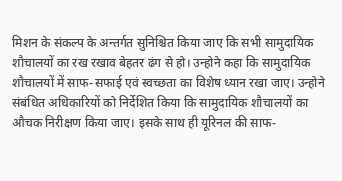मिशन के संकल्प के अन्तर्गत सुनिश्चित किया जाए कि सभी सामुदायिक शौचालयों का रख रखाव बेहतर ढंग से हो। उन्होने कहा कि सामुदायिक शौचालयों में साफ-सफाई एवं स्वच्छता का विशेष ध्यान रखा जाए। उन्होने संबंधित अधिकारियों को निर्देशित किया कि सामुदायिक शौचालयों का औचक निरीक्षण किया जाए। इसके साथ ही यूरिनल की साफ-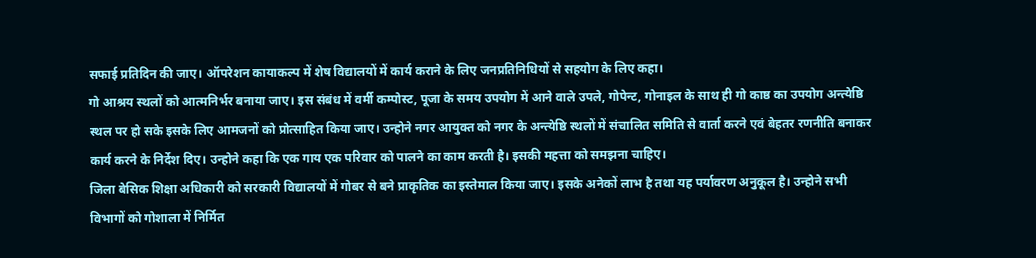सफाई प्रतिदिन की जाए। ऑपरेशन कायाकल्प में शेष विद्यालयों में कार्य कराने के लिए जनप्रतिनिधियों से सहयोग के लिए कहा।
गो आश्रय स्थलों को आत्मनिर्भर बनाया जाए। इस संबंध में वर्मी कम्पोस्ट, पूजा के समय उपयोग में आने वाले उपले, गोपेन्ट, गोनाइल के साथ ही गो काष्ठ का उपयोग अन्त्येष्ठि स्थल पर हो सके इसके लिए आमजनों को प्रोत्साहित किया जाए। उन्होने नगर आयुक्त को नगर के अन्त्येष्ठि स्थलों में संचालित समिति से वार्ता करने एवं बेहतर रणनीति बनाकर कार्य करने के निर्देश दिए। उन्होने कहा कि एक गाय एक परिवार को पालने का काम करती है। इसकी महत्ता को समझना चाहिए।
जिला बेसिक शिक्षा अधिकारी को सरकारी विद्यालयों में गोबर से बने प्राकृतिक का इस्तेमाल किया जाए। इसके अनेकों लाभ है तथा यह पर्यावरण अनुकूल है। उन्होने सभी विभागों को गोशाला में निर्मित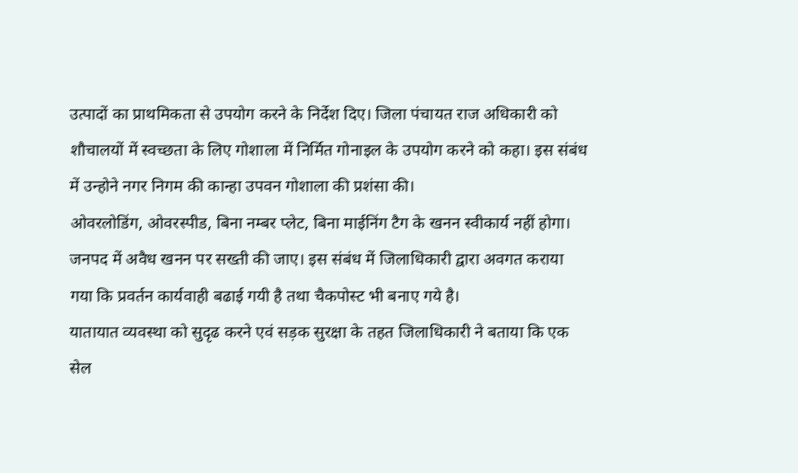उत्पादों का प्राथमिकता से उपयोग करने के निर्देश दिए। जिला पंचायत राज अधिकारी को शौचालयों में स्वच्छता के लिए गोशाला में निर्मित गोनाइल के उपयोग करने को कहा। इस संबंध में उन्होने नगर निगम की कान्हा उपवन गोशाला की प्रशंसा की।
ओवरलोडिंग, ओवरस्पीड, बिना नम्बर प्लेट, बिना माईनिंग टैग के खनन स्वीकार्य नहीं होगा। जनपद में अवैध खनन पर सख्ती की जाए। इस संबंध में जिलाधिकारी द्वारा अवगत कराया गया कि प्रवर्तन कार्यवाही बढाई गयी है तथा चैकपोस्ट भी बनाए गये है।
यातायात व्यवस्था को सुदृढ करने एवं सड़क सुरक्षा के तहत जिलाधिकारी ने बताया कि एक सेल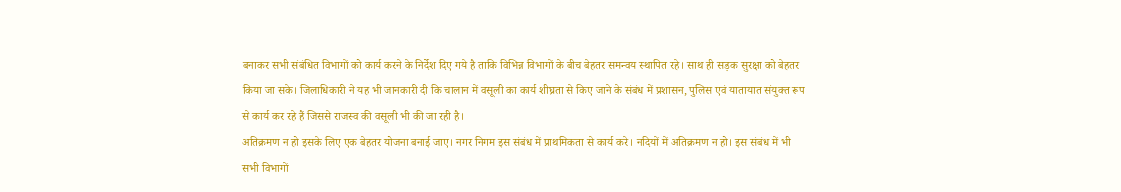बनाकर सभी संबंधित विभागों को कार्य करने के निर्देश दिए गये है ताकि विभिन्न विभागों के बीच बेहतर समन्वय स्थापित रहे। साथ ही सड़क सुरक्षा को बेहतर किया जा सके। जिलाधिकारी ने यह भी जानकारी दी कि चालान में वसूली का कार्य शीघ्रता से किए जाने के संबंध में प्रशासन, पुलिस एवं यातायात संयुक्त रूप से कार्य कर रहे हैं जिससे राजस्व की वसूली भी की जा रही है।
अतिक्रमण न हो इसके लिए एक बेहतर योजना बनाई जाए। नगर निगम इस संबंध में प्राथमिकता से कार्य करे। नदियों में अतिक्रमण न हो। इस संबंध में भी सभी विभागों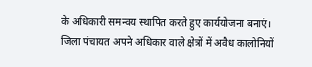के अधिकारी समन्वय स्थापित करते हुए कार्ययोजना बनाएं।
जिला पंचायत अपने अधिकार वाले क्षेत्रों में अवैध कालोनियों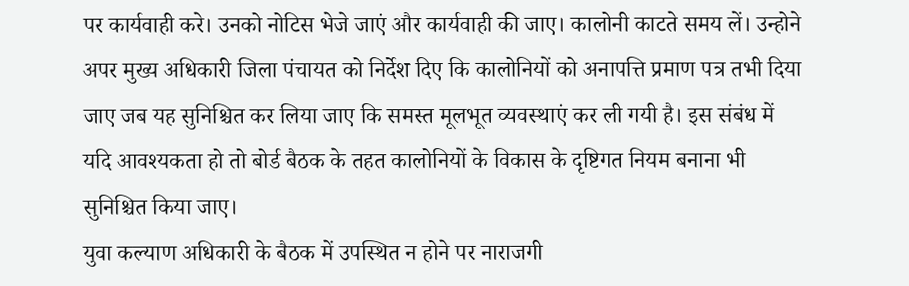पर कार्यवाही करे। उनको नोटिस भेजे जाएं और कार्यवाही की जाए। कालोनी काटते समय लें। उन्होने अपर मुख्य अधिकारी जिला पंचायत को निर्देश दिए कि कालोनियों को अनापत्ति प्रमाण पत्र तभी दिया जाए जब यह सुनिश्चित कर लिया जाए कि समस्त मूलभूत व्यवस्थाएं कर ली गयी है। इस संबंध में यदि आवश्यकता हो तो बोर्ड बैठक के तहत कालोनियों के विकास के दृष्टिगत नियम बनाना भी सुनिश्चित किया जाए।
युवा कल्याण अधिकारी के बैठक में उपस्थित न होने पर नाराजगी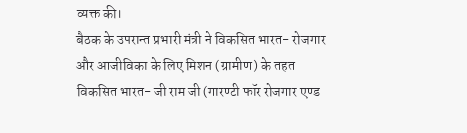व्यक्त की।
बैठक के उपरान्त प्रभारी मंत्री ने विकसित भारत- रोजगार और आजीविका के लिए मिशन (ग्रामीण) के तहत विकसित भारत- जी राम जी (गारण्टी फॉर रोजगार एण्ड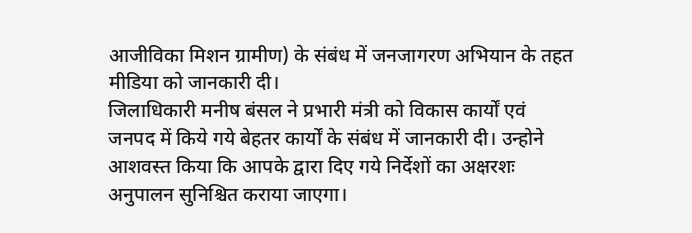आजीविका मिशन ग्रामीण) के संबंध में जनजागरण अभियान के तहत मीडिया को जानकारी दी।
जिलाधिकारी मनीष बंसल ने प्रभारी मंत्री को विकास कार्यों एवं जनपद में किये गये बेहतर कार्यों के संबंध में जानकारी दी। उन्होने आशवस्त किया कि आपके द्वारा दिए गये निर्देशों का अक्षरशः अनुपालन सुनिश्चित कराया जाएगा।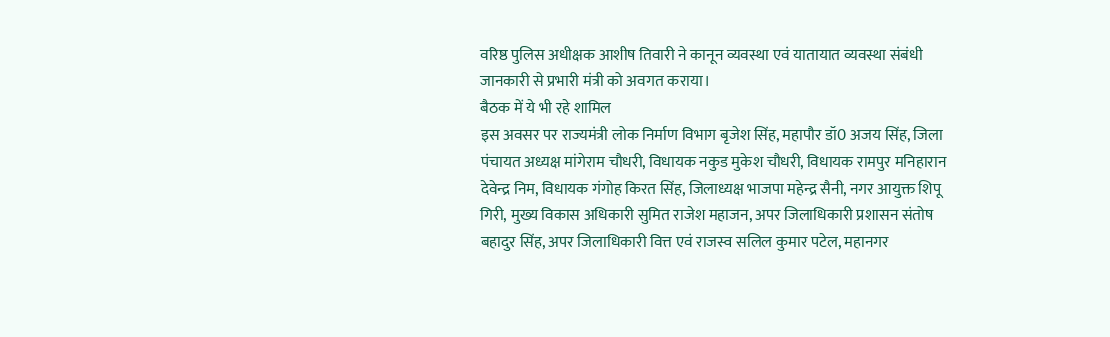वरिष्ठ पुलिस अधीक्षक आशीष तिवारी ने कानून व्यवस्था एवं यातायात व्यवस्था संबंधी जानकारी से प्रभारी मंत्री को अवगत कराया।
बैठक में ये भी रहे शामिल
इस अवसर पर राज्यमंत्री लोक निर्माण विभाग बृजेश सिंह, महापौर डॉ0 अजय सिंह, जिला पंचायत अध्यक्ष मांगेराम चौधरी, विधायक नकुड मुकेश चौधरी, विधायक रामपुर मनिहारान देवेन्द्र निम, विधायक गंगोह किरत सिंह, जिलाध्यक्ष भाजपा महेन्द्र सैनी, नगर आयुक्त शिपू गिरी, मुख्य विकास अधिकारी सुमित राजेश महाजन, अपर जिलाधिकारी प्रशासन संतोष बहादुर सिंह, अपर जिलाधिकारी वित्त एवं राजस्व सलिल कुमार पटेल, महानगर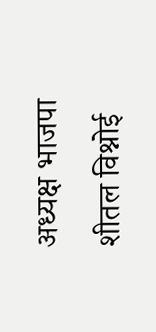अध्यक्ष भाजपा शीतल विश्नोई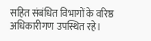सहित संबंधित विभागों के वरिष्ठ अधिकारीगण उपस्थित रहे।